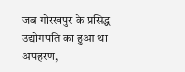जब गोरखपुर के प्रसिद्ध उद्योगपति का हुआ था अपहरण,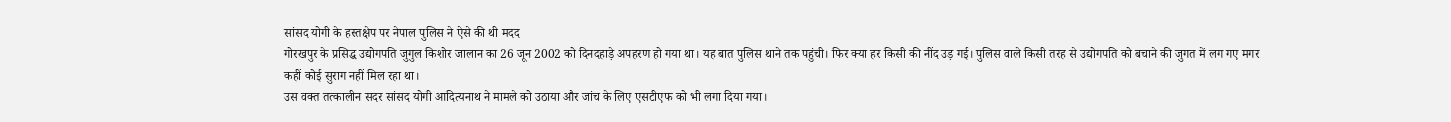सांसद योगी के हस्तक्षेप पर नेपाल पुलिस ने ऐसे की थी मदद
गोरखपुर के प्रसिद्ध उद्योगपति जुगुल किशोर जालान का 26 जून 2002 को दिनदहाड़े अपहरण हो गया था। यह बात पुलिस थाने तक पहुंची। फिर क्या हर किसी की नींद उड़ गई। पुलिस वाले किसी तरह से उद्योगपति को बचाने की जुगत में लग गए मगर कहीं कोई सुराग नहीं मिल रहा था।
उस वक्त तत्कालीन सदर सांसद योगी आदित्यनाथ ने मामले को उठाया और जांच के लिए एसटीएफ को भी लगा दिया गया।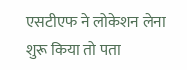एसटीएफ ने लोकेशन लेना शुरू किया तो पता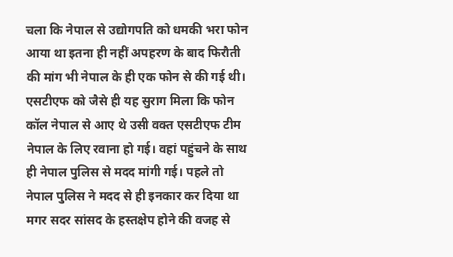चला कि नेपाल से उद्योगपति को धमकी भरा फोन आया था इतना ही नहीं अपहरण के बाद फिरौती की मांग भी नेपाल के ही एक फोन से की गई थी।
एसटीएफ को जैसे ही यह सुराग मिला कि फोन कॉल नेपाल से आए थे उसी वक्त एसटीएफ टीम नेपाल के लिए रवाना हो गई। वहां पहुंचने के साथ ही नेपाल पुलिस से मदद मांगी गई। पहले तो नेपाल पुलिस ने मदद से ही इनकार कर दिया था मगर सदर सांसद के हस्तक्षेप होने की वजह से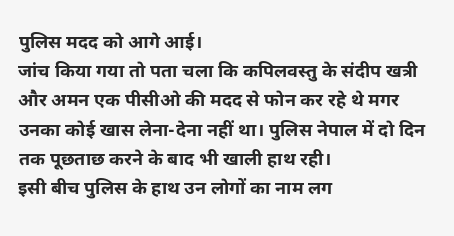पुलिस मदद को आगे आई।
जांच किया गया तो पता चला कि कपिलवस्तु के संदीप खत्री और अमन एक पीसीओ की मदद से फोन कर रहे थे मगर उनका कोई खास लेना-देना नहीं था। पुलिस नेपाल में दो दिन तक पूछताछ करने के बाद भी खाली हाथ रही।
इसी बीच पुलिस के हाथ उन लोगों का नाम लग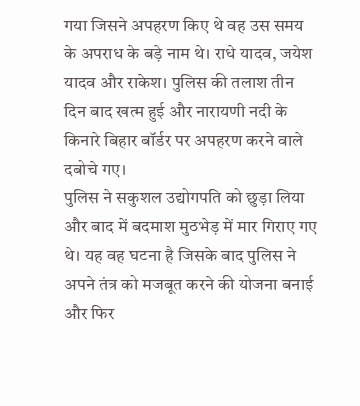गया जिसने अपहरण किए थे वह उस समय के अपराध के बड़े नाम थे। राधे यादव, जयेश यादव और राकेश। पुलिस की तलाश तीन दिन बाद खत्म हुई और नारायणी नदी के किनारे बिहार बॉर्डर पर अपहरण करने वाले दबोचे गए।
पुलिस ने सकुशल उद्योगपति को छुड़ा लिया और बाद में बदमाश मुठभेड़ में मार गिराए गए थे। यह वह घटना है जिसके बाद पुलिस ने अपने तंत्र को मजबूत करने की योजना बनाई और फिर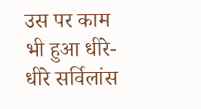उस पर काम भी हुआ धीरे-धीरे सर्विलांस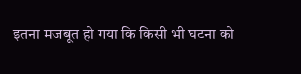इतना मजबूत हो गया कि किसी भी घटना को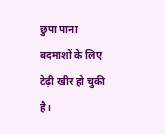छुपा पाना बदमाशों के लिए टेढ़ी खीर हो चुकी है।